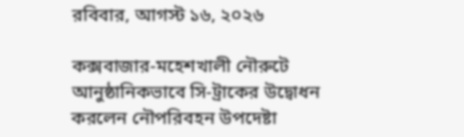রবিবার, আগস্ট ১৬, ২০২৬

কক্সবাজার-মহেশখালী নৌরুটে আনুষ্ঠানিকভাবে সি-ট্রাকের উদ্বোধন করলেন নৌপরিবহন উপদেষ্টা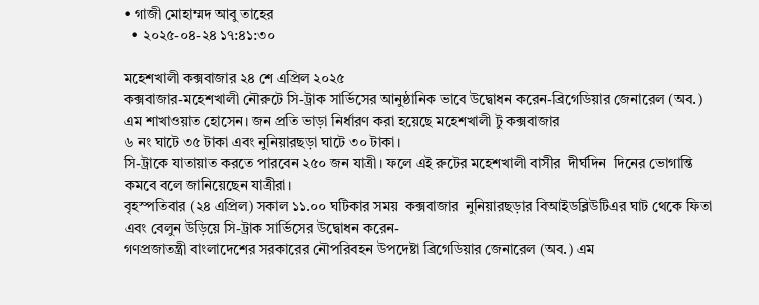• গাজী মোহাম্মদ আবু তাহের
  • ২০২৫-০৪-২৪ ১৭:৪১:৩০

মহেশখালী কক্সবাজার ২৪ শে এপ্রিল ২০২৫
কক্সবাজার-মহেশখালী নৌরুটে সি-ট্রাক সার্ভিসের আনুষ্ঠানিক ভাবে উদ্বোধন করেন-ব্রিগেডিয়ার জেনারেল (অব.) এম শাখাওয়াত হোসেন। জন প্রতি ভাড়া নির্ধারণ করা হয়েছে মহেশখালী টু কক্সবাজার
৬ নং ঘাটে ৩৫ টাকা এবং নুনিয়ারছড়া ঘাটে ৩০ টাকা।
সি-ট্রাকে যাতায়াত করতে পারবেন ২৫০ জন যাত্রী। ফলে এই রুটের মহেশখালী বাসীর  দীর্ঘদিন  দিনের ভোগান্তি কমবে বলে জানিয়েছেন যাত্রীরা।
বৃহস্পতিবার (২৪ এপ্রিল) সকাল ১১.০০ ঘটিকার সময়  কক্সবাজার  নুনিয়ারছড়ার বিআইডব্লিউটিএর ঘাট থেকে ফিতা এবং বেলুন উড়িয়ে সি-ট্রাক সার্ভিসের উদ্বোধন করেন-
গণপ্রজাতন্ত্রী বাংলাদেশের সরকারের নৌপরিবহন উপদেষ্টা ব্রিগেডিয়ার জেনারেল (অব.) এম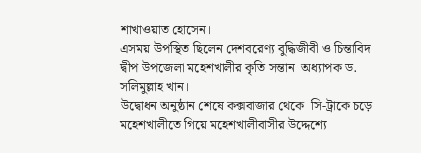শাখাওয়াত হোসেন।
এসময় উপস্থিত ছিলেন দেশবরেণ্য বুদ্ধিজীবী ও চিন্তাবিদ দ্বীপ উপজেলা মহেশখালীর কৃতি সন্তান  অধ্যাপক ড. সলিমুল্লাহ খান।
উদ্বোধন অনুষ্ঠান শেষে কক্সবাজার থেকে  সি-ট্রাকে চড়ে মহেশখালীতে গিয়ে মহেশখালীবাসীর উদ্দেশ্যে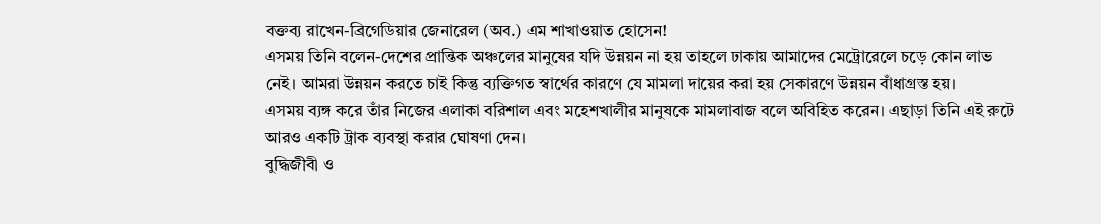বক্তব্য রাখেন-ব্রিগেডিয়ার জেনারেল (অব.) এম শাখাওয়াত হোসেন!
এসময় তিনি বলেন-দেশের প্রান্তিক অঞ্চলের মানুষের যদি উন্নয়ন না হয় তাহলে ঢাকায় আমাদের মেট্রোরেলে চড়ে কোন লাভ নেই। আমরা উন্নয়ন করতে চাই কিন্তু ব্যক্তিগত স্বার্থের কারণে যে মামলা দায়ের করা হয় সেকারণে উন্নয়ন বাঁধাগ্রস্ত হয়।
এসময় ব্যঙ্গ করে তাঁর নিজের এলাকা বরিশাল এবং মহেশখালীর মানুষকে মামলাবাজ বলে অবিহিত করেন। এছাড়া তিনি এই রুটে আরও একটি ট্রাক ব্যবস্থা করার ঘোষণা দেন।
বুদ্ধিজীবী ও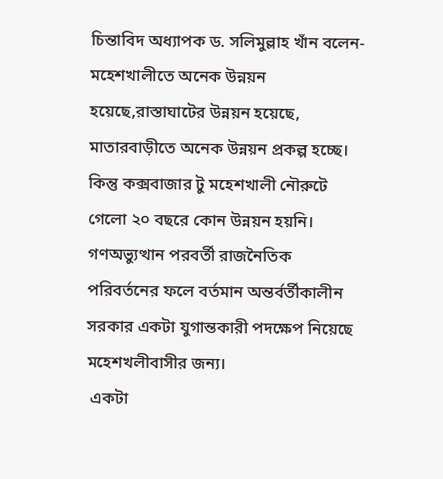চিন্তাবিদ অধ্যাপক ড. সলিমুল্লাহ খাঁন বলেন-
মহেশখালীতে অনেক উন্নয়ন হয়েছে,রাস্তাঘাটের উন্নয়ন হয়েছে, মাতারবাড়ীতে অনেক উন্নয়ন প্রকল্প হচ্ছে। কিন্তু কক্সবাজার টু মহেশখালী নৌরুটে গেলো ২০ বছরে কোন উন্নয়ন হয়নি।
গণঅভ্যুত্থান পরবর্তী রাজনৈতিক পরিবর্তনের ফলে বর্তমান অন্তর্বর্তীকালীন সরকার একটা যুগান্তকারী পদক্ষেপ নিয়েছে মহেশখলীবাসীর জন্য।
 একটা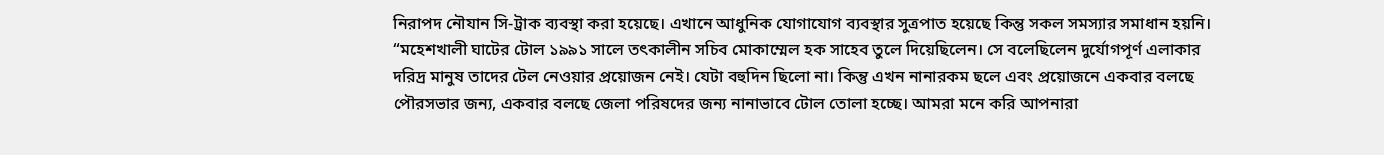নিরাপদ নৌযান সি-ট্রাক ব্যবস্থা করা হয়েছে। এখানে আধুনিক যোগাযোগ ব্যবস্থার সুত্রপাত হয়েছে কিন্তু সকল সমস্যার সমাধান হয়নি।
“মহেশখালী ঘাটের টোল ১৯৯১ সালে তৎকালীন সচিব মোকাম্মেল হক সাহেব তুলে দিয়েছিলেন। সে বলেছিলেন দুর্যোগপূর্ণ এলাকার দরিদ্র মানুষ তাদের টেল নেওয়ার প্রয়োজন নেই। যেটা বহুদিন ছিলো না। কিন্তু এখন নানারকম ছলে এবং প্রয়োজনে একবার বলছে পৌরসভার জন্য, একবার বলছে জেলা পরিষদের জন্য নানাভাবে টোল তোলা হচ্ছে। আমরা মনে করি আপনারা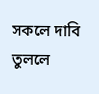সকলে দাবি তুললে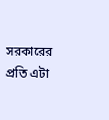সরকারের প্রতি এটা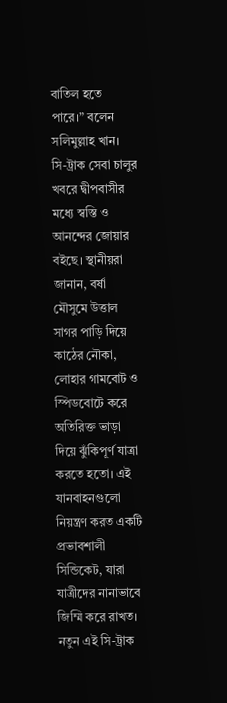বাতিল হতে পারে।” বলেন সলিমুল্লাহ খান।
সি-ট্রাক সেবা চালুর খবরে দ্বীপবাসীর মধ্যে স্বস্তি ও আনন্দের জোয়ার বইছে। স্থানীয়রা জানান, বর্ষা মৌসুমে উত্তাল সাগর পাড়ি দিয়ে কাঠের নৌকা, লোহার গামবোট ও স্পিডবোটে করে অতিরিক্ত ভাড়া দিয়ে ঝুঁকিপূর্ণ যাত্রা করতে হতো। এই যানবাহনগুলো নিয়ন্ত্রণ করত একটি প্রভাবশালী সিন্ডিকেট, যারা যাত্রীদের নানাভাবে জিম্মি করে রাখত। নতুন এই সি-ট্রাক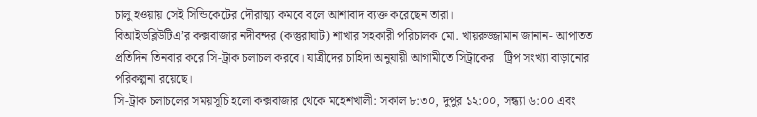চালু হওয়ায় সেই সিন্ডিকেটের দৌরাত্ম্য কমবে বলে আশাবাদ ব্যক্ত করেছেন তারা।
বিআইডব্লিউটিএ’র কক্সবাজার নদীবন্দর (কস্তুরাঘাট) শাখার সহকারী পরিচালক মো. খায়রুজ্জামান জানান- আপাতত প্রতিদিন তিনবার করে সি-ট্রাক চলাচল করবে। যাত্রীদের চাহিদা অনুযায়ী আগামীতে সিট্রাকের   ট্রিপ সংখ্যা বাড়ানোর পরিকল্পনা রয়েছে।
সি-ট্রাক চলাচলের সময়সূচি হলো কক্সবাজার থেকে মহেশখালী: সকাল ৮:৩০, দুপুর ১২:০০, সন্ধ্যা ৬:০০ এবং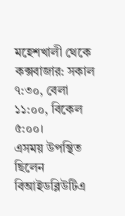মহেশখালী থেকে কক্সবাজার: সকাল ৭:৩০, বেলা ১১:০০, বিকেল ৫:০০।
এসময় উপস্থিত ছিলেন বিআইডব্লিউটিএ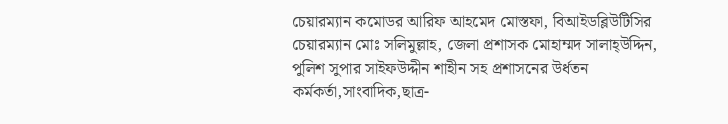চেয়ারম্যান কমোডর আরিফ আহমেদ মোস্তফা, বিআইডব্লিউটিসির চেয়ারম্যান মোঃ সলিমুল্লাহ, জেলা প্রশাসক মোহাম্মদ সালাহ্উদ্দিন, পুলিশ সুপার সাইফউদ্দীন শাহীন সহ প্রশাসনের উর্ধতন কর্মকর্তা,সাংবাদিক,ছাত্র-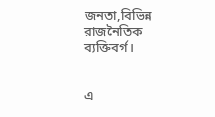জনতা,বিভিন্ন রাজনৈতিক ব্যক্তিবর্গ।


এ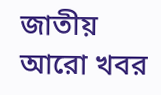জাতীয় আরো খবর